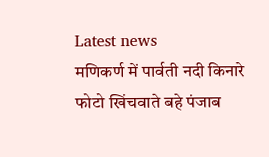Latest news
मणिकर्ण में पार्वती नदी किनारे फोटो खिंचवाते बहे पंजाब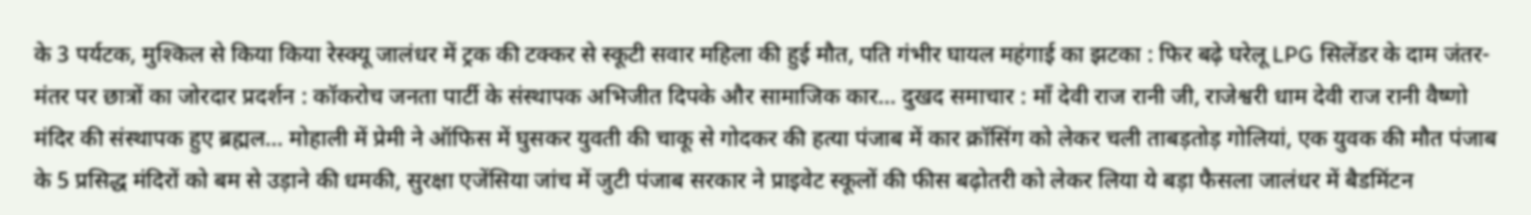के 3 पर्यटक, मुश्किल से किया किया रेस्क्यू जालंधर में ट्रक की टक्कर से स्कूटी सवार महिला की हुई मौत, पति गंभीर घायल महंगाई का झटका : फिर बढ़े घरेलू LPG सिलेंडर के दाम जंतर-मंतर पर छात्रों का जोरदार प्रदर्शन : कॉकरोच जनता पार्टी के संस्थापक अभिजीत दिपके और सामाजिक कार... दुखद समाचार : माँ देवी राज रानी जी, राजेश्वरी धाम देवी राज रानी वैष्णो मंदिर की संस्थापक हुए ब्रह्मल... मोहाली में प्रेमी ने ऑफिस में घुसकर युवती की चाकू से गोदकर की हत्या पंजाब में कार क्रॉसिंग को लेकर चली ताबड़तोड़ गोलियां, एक युवक की मौत पंजाब के 5 प्रसिद्ध मंदिरों को बम से उड़ाने की धमकी, सुरक्षा एजेंसिया जांच में जुटी पंजाब सरकार ने प्राइवेट स्कूलों की फीस बढ़ोतरी को लेकर लिया ये बड़ा फैसला जालंधर में बैडमिंटन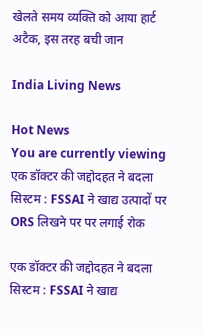खेलते समय व्यक्ति को आया हार्ट अटैक, इस तरह बची जान

India Living News

Hot News
You are currently viewing एक डॉक्टर की जद्दोदहत ने बदला सिस्टम : FSSAI ने खाद्य उत्पादों पर ORS लिखने पर पर लगाई रोक

एक डॉक्टर की जद्दोदहत ने बदला सिस्टम : FSSAI ने खाद्य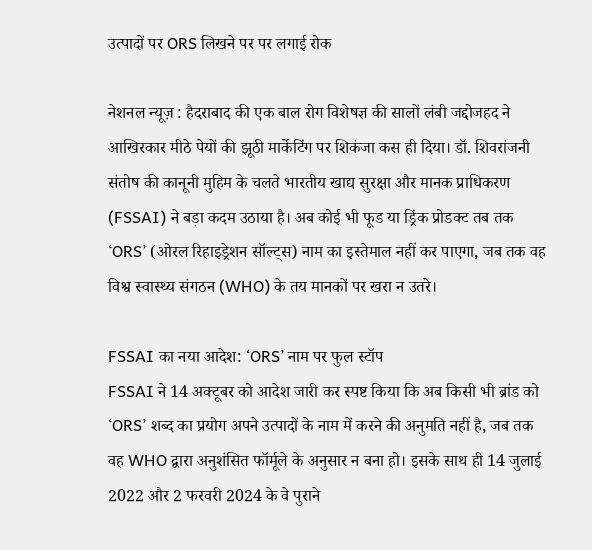उत्पादों पर ORS लिखने पर पर लगाई रोक

नेशनल न्यूज़ : हैदराबाद की एक बाल रोग विशेषज्ञ की सालों लंबी जद्दोजहद ने आखिरकार मीठे पेयों की झूठी मार्केटिंग पर शिकंजा कस ही दिया। डॉ. शिवरांजनी संतोष की कानूनी मुहिम के चलते भारतीय खाद्य सुरक्षा और मानक प्राधिकरण (FSSAI) ने बड़ा कदम उठाया है। अब कोई भी फूड या ड्रिंक प्रोडक्ट तब तक ‘ORS’ (ओरल रिहाइड्रेशन सॉल्ट्स) नाम का इस्तेमाल नहीं कर पाएगा, जब तक वह विश्व स्वास्थ्य संगठन (WHO) के तय मानकों पर खरा न उतरे।

FSSAI का नया आदेश: ‘ORS’ नाम पर फुल स्टॉप
FSSAI ने 14 अक्टूबर को आदेश जारी कर स्पष्ट किया कि अब किसी भी ब्रांड को ‘ORS’ शब्द का प्रयोग अपने उत्पादों के नाम में करने की अनुमति नहीं है, जब तक वह WHO द्वारा अनुशंसित फॉर्मूले के अनुसार न बना हो। इसके साथ ही 14 जुलाई 2022 और 2 फरवरी 2024 के वे पुराने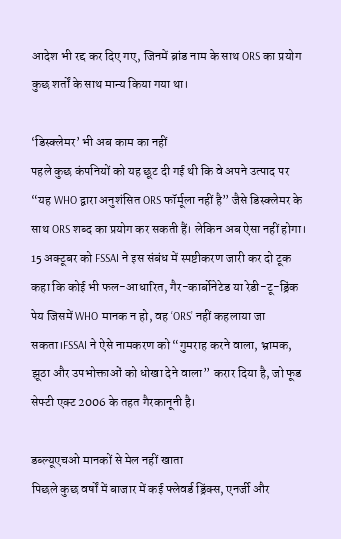आदेश भी रद्द कर दिए गए, जिनमें ब्रांड नाम के साथ ORS का प्रयोग कुछ शर्तों के साथ मान्य किया गया था।

‘डिस्क्लेमर’ भी अब काम का नहीं
पहले कुछ कंपनियों को यह छूट दी गई थी कि वे अपने उत्पाद पर “यह WHO द्वारा अनुशंसित ORS फॉर्मूला नहीं है” जैसे डिस्क्लेमर के साथ ORS शब्द का प्रयोग कर सकती हैं। लेकिन अब ऐसा नहीं होगा। 15 अक्टूबर को FSSAI ने इस संबंध में स्पष्टीकरण जारी कर दो टूक कहा कि कोई भी फल-आधारित, गैर-कार्बोनेटेड या रेडी-टू-ड्रिंक पेय जिसमें WHO मानक न हो, वह ‘ORS’ नहीं कहलाया जा सकता।FSSAI ने ऐसे नामकरण को “गुमराह करने वाला, भ्रामक, झूठा और उपभोक्ताओं को धोखा देने वाला” करार दिया है, जो फूड सेफ्टी एक्ट 2006 के तहत गैरकानूनी है।

डब्ल्यूएचओ मानकों से मेल नहीं खाता
पिछले कुछ वर्षों में बाजार में कई फ्लेवर्ड ड्रिंक्स, एनर्जी और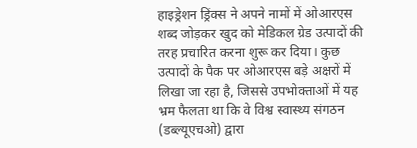हाइड्रेशन ड्रिंक्स ने अपने नामों में ओआरएस शब्द जोड़कर खुद को मेडिकल ग्रेड उत्पादों की तरह प्रचारित करना शुरू कर दिया। कुछ उत्पादों के पैक पर ओआरएस बड़े अक्षरों में लिखा जा रहा है, जिससे उपभोक्ताओं में यह भ्रम फैलता था कि वे विश्व स्वास्थ्य संगठन (डब्ल्यूएचओ) द्वारा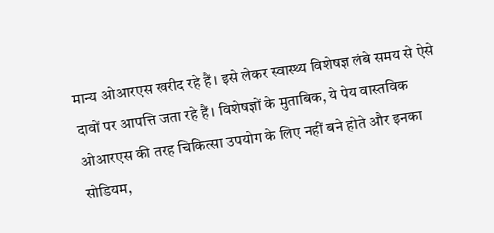मान्य ओआरएस खरीद रहे हैं। इसे लेकर स्वास्थ्य विशेषज्ञ लंबे समय से ऐसे दावों पर आपत्ति जता रहे हैं। विशेषज्ञों के मुताबिक, ये पेय वास्तविक ओआरएस की तरह चिकित्सा उपयोग के लिए नहीं बने होते और इनका सोडियम,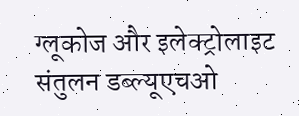ग्लूकोज और इलेक्ट्रोलाइट संतुलन डब्ल्यूएचओ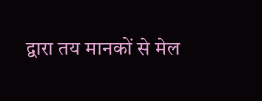द्वारा तय मानकों से मेल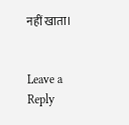नहीं खाता।


Leave a Reply